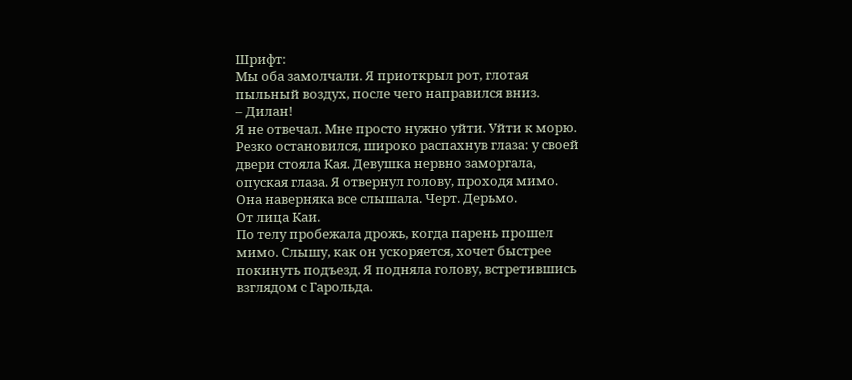Шрифт:
Мы оба замолчали. Я приоткрыл рот, глотая пыльный воздух, после чего направился вниз.
– Дилан!
Я не отвечал. Мне просто нужно уйти. Уйти к морю.
Резко остановился, широко распахнув глаза: у своей двери стояла Кая. Девушка нервно заморгала, опуская глаза. Я отвернул голову, проходя мимо.
Она наверняка все слышала. Черт. Дерьмо.
От лица Каи.
По телу пробежала дрожь, когда парень прошел мимо. Слышу, как он ускоряется, хочет быстрее покинуть подъезд. Я подняла голову, встретившись взглядом с Гарольда.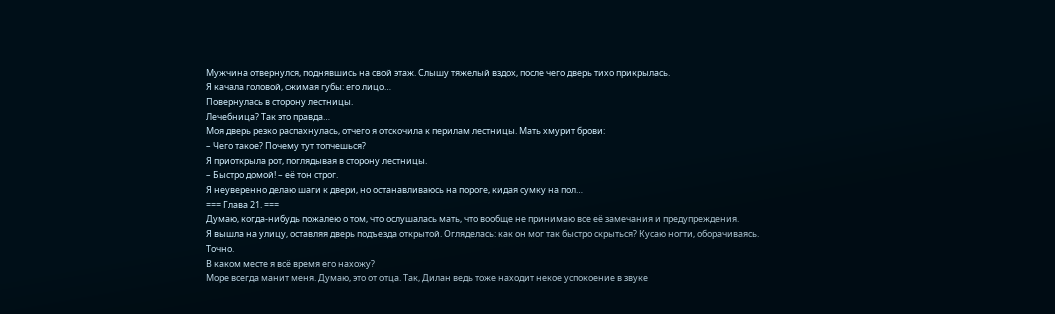Мужчина отвернулся, поднявшись на свой этаж. Слышу тяжелый вздох, после чего дверь тихо прикрылась.
Я качала головой, сжимая губы: его лицо…
Повернулась в сторону лестницы.
Лечебница? Так это правда…
Моя дверь резко распахнулась, отчего я отскочила к перилам лестницы. Мать хмурит брови:
– Чего такое? Почему тут топчешься?
Я приоткрыла рот, поглядывая в сторону лестницы.
– Быстро домой! – её тон строг.
Я неуверенно делаю шаги к двери, но останавливаюсь на пороге, кидая сумку на пол…
=== Глава 21. ===
Думаю, когда-нибудь пожалею о том, что ослушалась мать, что вообще не принимаю все её замечания и предупреждения.
Я вышла на улицу, оставляя дверь подъезда открытой. Огляделась: как он мог так быстро скрыться? Кусаю ногти, оборачиваясь.
Точно.
В каком месте я всё время его нахожу?
Море всегда манит меня. Думаю, это от отца. Так, Дилан ведь тоже находит некое успокоение в звуке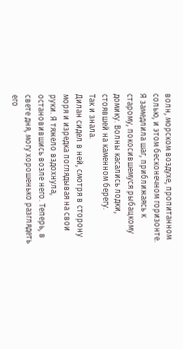волн, морском воздухе, пропитанном солью, и этом бесконечном горизонте.
Я замедлила шаг, приближаясь к старому, покосившемуся рыбацкому домику. Волны касались лодки, стоявшей на каменном берегу.
Так и знала.
Дилан сидел в ней, смотря в сторону моря и изредка поглядывая на свои руки. Я тяжело вздохнула, остановившись возле него. Теперь, в свете дня, могу хорошенько разглядеть его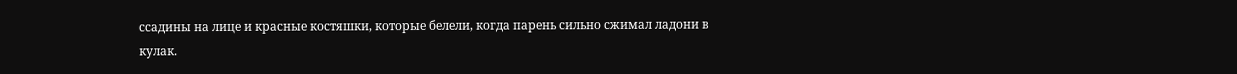ссадины на лице и красные костяшки, которые белели, когда парень сильно сжимал ладони в кулак.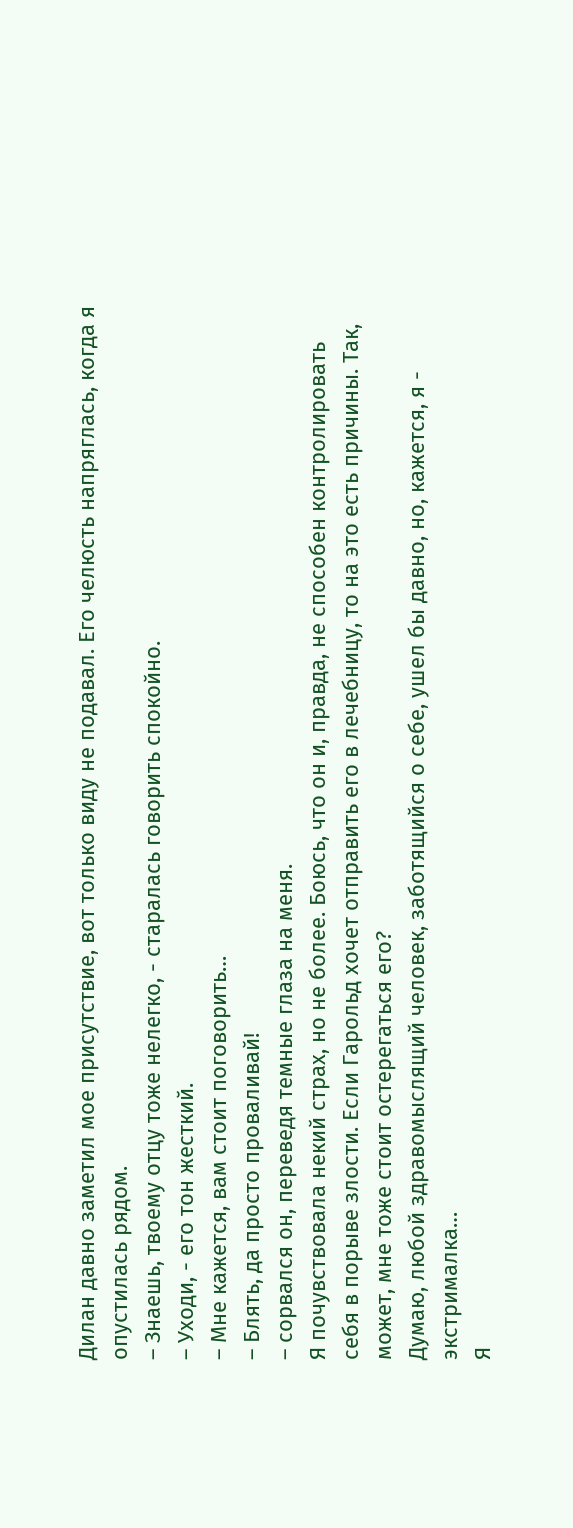Дилан давно заметил мое присутствие, вот только виду не подавал. Его челюсть напряглась, когда я опустилась рядом.
– Знаешь, твоему отцу тоже нелегко, - старалась говорить спокойно.
– Уходи, - его тон жесткий.
– Мне кажется, вам стоит поговорить…
– Блять, да просто проваливай!
– сорвался он, переведя темные глаза на меня.
Я почувствовала некий страх, но не более. Боюсь, что он и, правда, не способен контролировать себя в порыве злости. Если Гарольд хочет отправить его в лечебницу, то на это есть причины. Так, может, мне тоже стоит остерегаться его?
Думаю, любой здравомыслящий человек, заботящийся о себе, ушел бы давно, но, кажется, я - экстрималка…
Я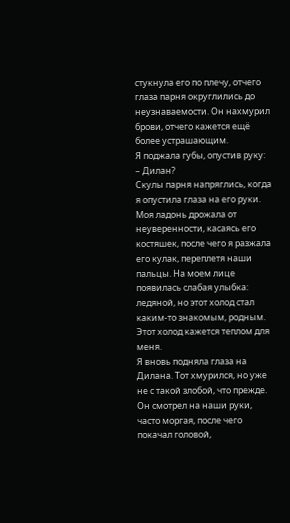стукнула его по плечу, отчего глаза парня округлились до неузнаваемости. Он нахмурил брови, отчего кажется ещё более устрашающим.
Я поджала губы, опустив руку:
– Дилан?
Скулы парня напряглись, когда я опустила глаза на его руки. Моя ладонь дрожала от неуверенности, касаясь его костяшек, после чего я разжала его кулак, переплетя наши пальцы. На моем лице появилась слабая улыбка: ледяной, но этот холод стал каким-то знакомым, родным.
Этот холод кажется теплом для меня.
Я вновь подняла глаза на Дилана. Тот хмурился, но уже не с такой злобой, что прежде. Он смотрел на наши руки, часто моргая, после чего покачал головой,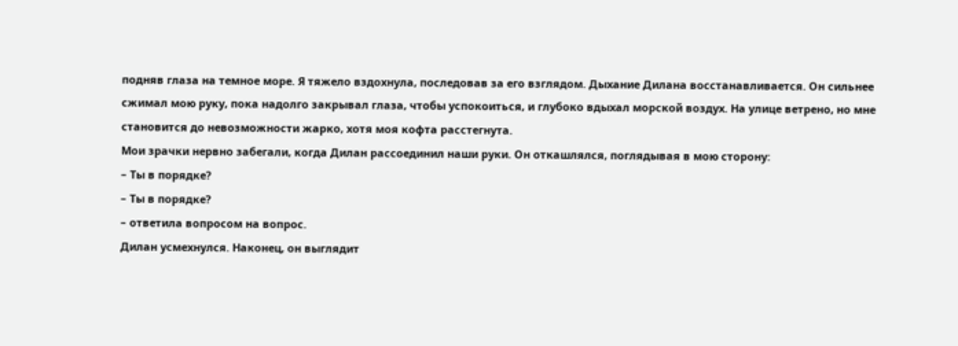подняв глаза на темное море. Я тяжело вздохнула, последовав за его взглядом. Дыхание Дилана восстанавливается. Он сильнее сжимал мою руку, пока надолго закрывал глаза, чтобы успокоиться, и глубоко вдыхал морской воздух. На улице ветрено, но мне становится до невозможности жарко, хотя моя кофта расстегнута.
Мои зрачки нервно забегали, когда Дилан рассоединил наши руки. Он откашлялся, поглядывая в мою сторону:
– Ты в порядке?
– Ты в порядке?
– ответила вопросом на вопрос.
Дилан усмехнулся. Наконец, он выглядит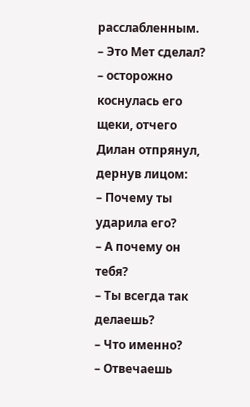расслабленным.
– Это Мет сделал?
– осторожно коснулась его щеки, отчего Дилан отпрянул, дернув лицом:
– Почему ты ударила его?
– А почему он тебя?
– Ты всегда так делаешь?
– Что именно?
– Отвечаешь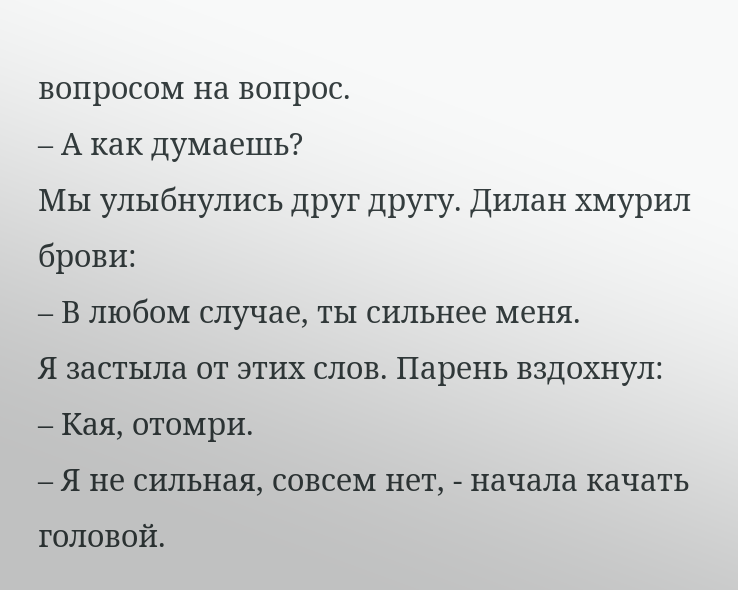вопросом на вопрос.
– А как думаешь?
Мы улыбнулись друг другу. Дилан хмурил брови:
– В любом случае, ты сильнее меня.
Я застыла от этих слов. Парень вздохнул:
– Кая, отомри.
– Я не сильная, совсем нет, - начала качать головой.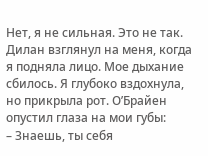Нет, я не сильная. Это не так.
Дилан взглянул на меня, когда я подняла лицо. Мое дыхание сбилось. Я глубоко вздохнула, но прикрыла рот. О’Брайен опустил глаза на мои губы:
– Знаешь, ты себя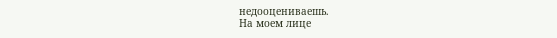недооцениваешь.
На моем лице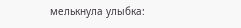мелькнула улыбка: